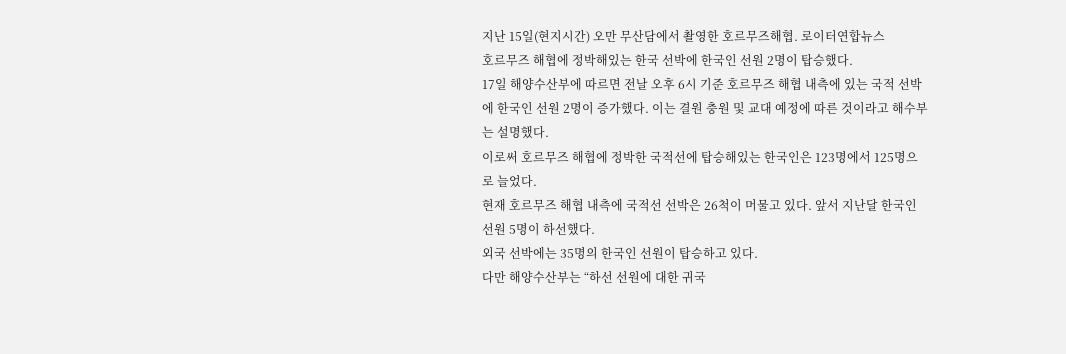지난 15일(현지시간) 오만 무산담에서 촬영한 호르무즈해협. 로이터연합뉴스
호르무즈 해협에 정박해있는 한국 선박에 한국인 선원 2명이 탑승했다.
17일 해양수산부에 따르면 전날 오후 6시 기준 호르무즈 해협 내측에 있는 국적 선박에 한국인 선원 2명이 증가했다. 이는 결원 충원 및 교대 예정에 따른 것이라고 해수부는 설명했다.
이로써 호르무즈 해협에 정박한 국적선에 탑승해있는 한국인은 123명에서 125명으로 늘었다.
현재 호르무즈 해협 내측에 국적선 선박은 26척이 머물고 있다. 앞서 지난달 한국인 선원 5명이 하선했다.
외국 선박에는 35명의 한국인 선원이 탑승하고 있다.
다만 해양수산부는 “하선 선원에 대한 귀국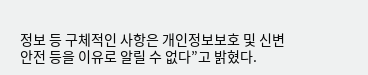정보 등 구체적인 사항은 개인정보보호 및 신변 안전 등을 이유로 알릴 수 없다”고 밝혔다.